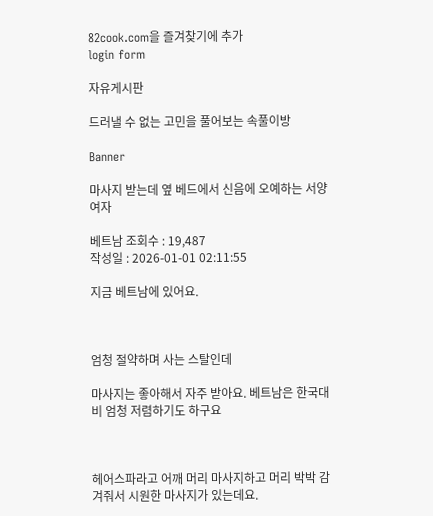82cook.com을 즐겨찾기에 추가
login form

자유게시판

드러낼 수 없는 고민을 풀어보는 속풀이방

Banner

마사지 받는데 옆 베드에서 신음에 오예하는 서양여자

베트남 조회수 : 19,487
작성일 : 2026-01-01 02:11:55

지금 베트남에 있어요.



엄청 절약하며 사는 스탈인데

마사지는 좋아해서 자주 받아요. 베트남은 한국대비 엄청 저렴하기도 하구요



헤어스파라고 어깨 머리 마사지하고 머리 박박 감겨줘서 시원한 마사지가 있는데요.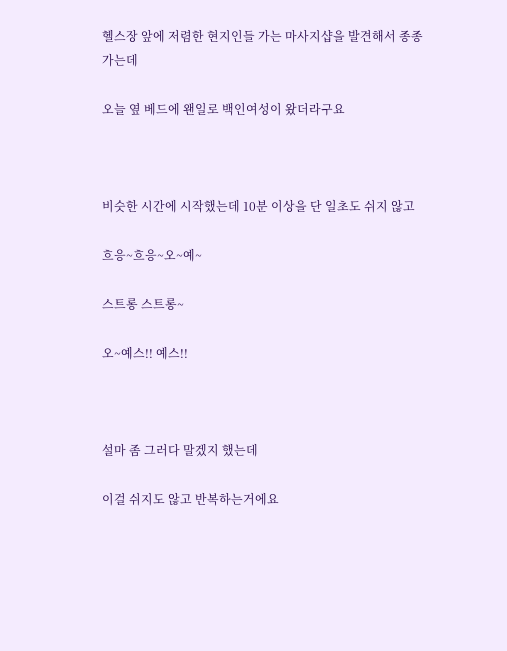헬스장 앞에 저렴한 현지인들 가는 마사지샵을 발견해서 종종 가는데

오늘 옆 베드에 왠일로 백인여성이 왔더라구요



비슷한 시간에 시작했는데 10분 이상을 단 일초도 쉬지 않고

흐응~흐응~오~예~

스트롱 스트롱~

오~예스!! 예스!!



설마 좀 그러다 말겠지 했는데

이걸 쉬지도 않고 반복하는거에요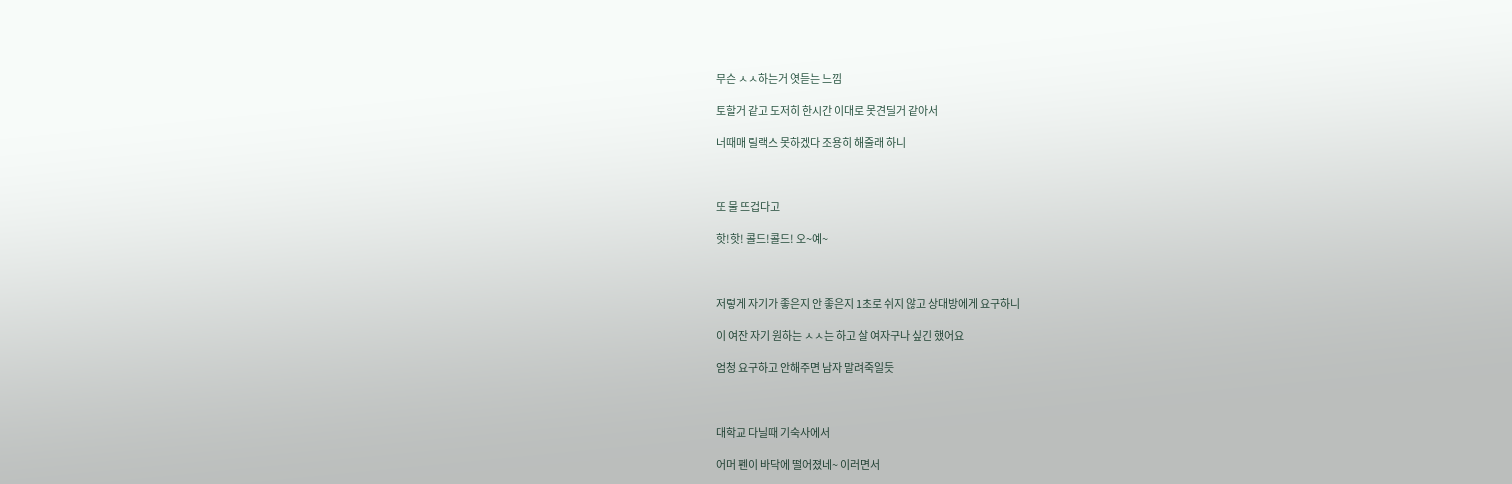무슨 ㅅㅅ하는거 엿듣는 느낌

토할거 같고 도저히 한시간 이대로 못견딜거 같아서

너때매 릴랙스 못하겠다 조용히 해줄래 하니



또 물 뜨겁다고

핫!핫! 콜드!콜드! 오~예~



저렇게 자기가 좋은지 안 좋은지 1초로 쉬지 않고 상대방에게 요구하니

이 여잔 자기 원하는 ㅅㅅ는 하고 살 여자구나 싶긴 했어요

엄청 요구하고 안해주면 남자 말려죽일듯



대학교 다닐때 기숙사에서

어머 펜이 바닥에 떨어졌네~ 이러면서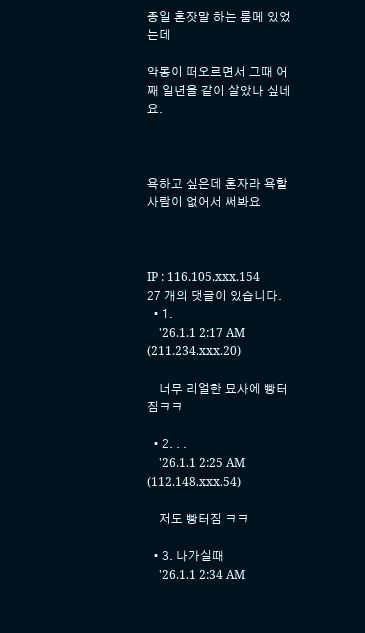종일 혼잣말 하는 룸메 있었는데

악몽이 떠오르면서 그때 어째 일년을 같이 살았나 싶네요.



욕하고 싶은데 혼자라 욕할 사람이 없어서 써봐요



IP : 116.105.xxx.154
27 개의 댓글이 있습니다.
  • 1.
    '26.1.1 2:17 AM (211.234.xxx.20)

    너무 리얼한 묘사에 빵터짐ㅋㅋ

  • 2. . .
    '26.1.1 2:25 AM (112.148.xxx.54)

    저도 빵터짐 ㅋㅋ

  • 3. 나가실때
    '26.1.1 2:34 AM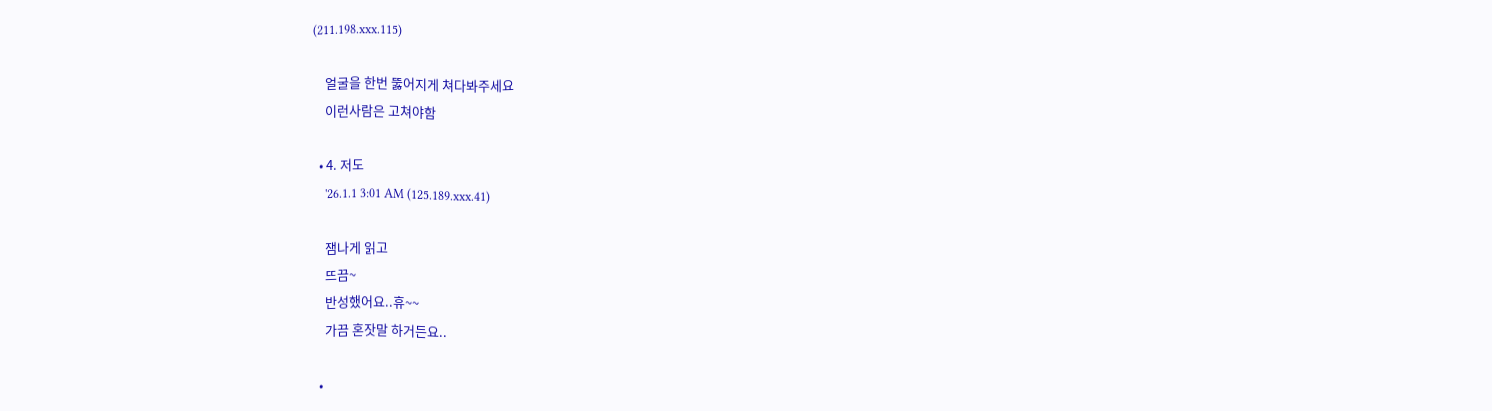(211.198.xxx.115)

    얼굴을 한번 뚫어지게 쳐다봐주세요
    이런사람은 고쳐야함

  • 4. 저도
    '26.1.1 3:01 AM (125.189.xxx.41)

    잼나게 읽고
    뜨끔~
    반성했어요..휴~~
    가끔 혼잣말 하거든요..

  •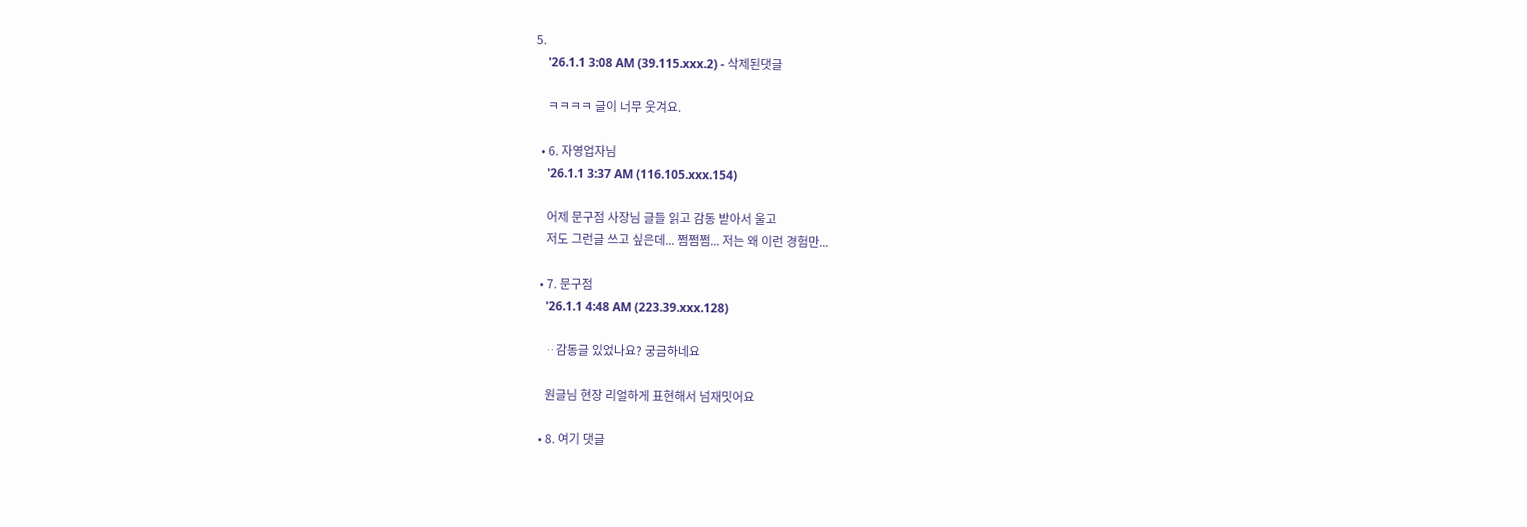5.
    '26.1.1 3:08 AM (39.115.xxx.2) - 삭제된댓글

    ㅋㅋㅋㅋ 글이 너무 웃겨요.

  • 6. 자영업자님
    '26.1.1 3:37 AM (116.105.xxx.154)

    어제 문구점 사장님 글들 읽고 감동 받아서 울고
    저도 그런글 쓰고 싶은데... 쩜쩜쩜... 저는 왜 이런 경험만...

  • 7. 문구점
    '26.1.1 4:48 AM (223.39.xxx.128)

    ᆢ감동글 있었나요? 궁금하네요

    원글님 현장 리얼하게 표현해서 넘재밋어요

  • 8. 여기 댓글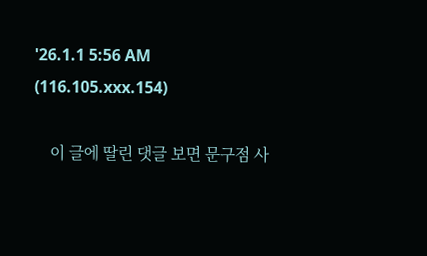'26.1.1 5:56 AM (116.105.xxx.154)

    이 글에 딸린 댓글 보면 문구점 사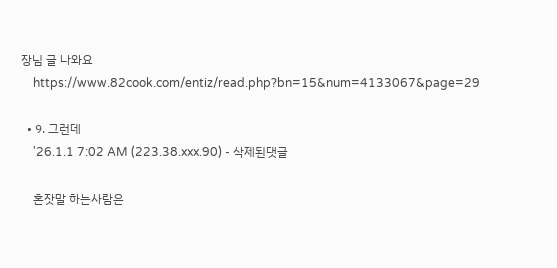장님 글 나와요
    https://www.82cook.com/entiz/read.php?bn=15&num=4133067&page=29

  • 9. 그런데
    '26.1.1 7:02 AM (223.38.xxx.90) - 삭제된댓글

    혼잣말 하는사람은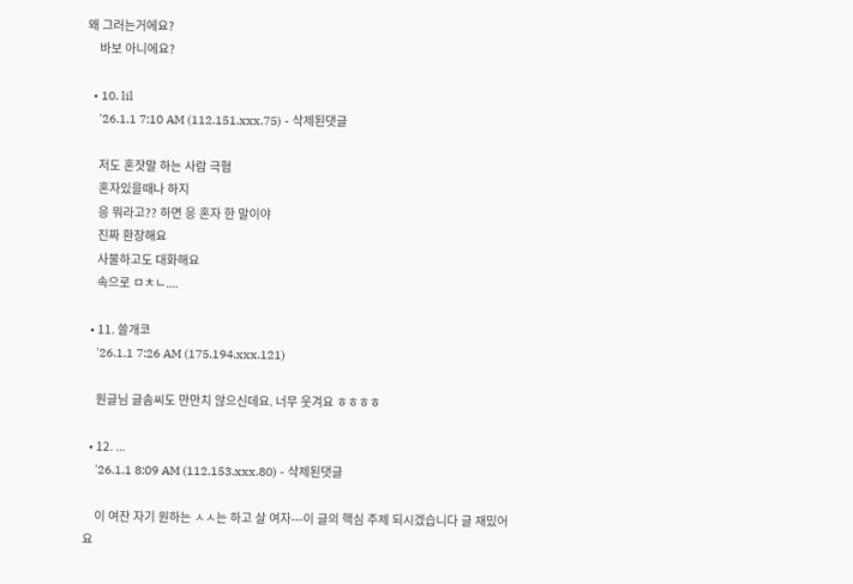왜 그러는거에요?
    바보 아니에요?

  • 10. lil
    '26.1.1 7:10 AM (112.151.xxx.75) - 삭제된댓글

    저도 혼잣말 하는 사람 극혐
    혼자있을때나 하지
    응 뭐라고?? 하면 응 혼자 한 말이야
    진짜 환장해요
    사물하고도 대화해요
    속으로 ㅁㅊㄴ....

  • 11. 쓸개코
    '26.1.1 7:26 AM (175.194.xxx.121)

    원글님 글솜씨도 만만치 않으신데요. 너무 웃겨요 ㅎㅎㅎㅎ

  • 12. ...
    '26.1.1 8:09 AM (112.153.xxx.80) - 삭제된댓글

    이 여잔 자기 원하는 ㅅㅅ는 하고 살 여자---이 글의 핵심 주제 되시겠습니다 글 재밌어요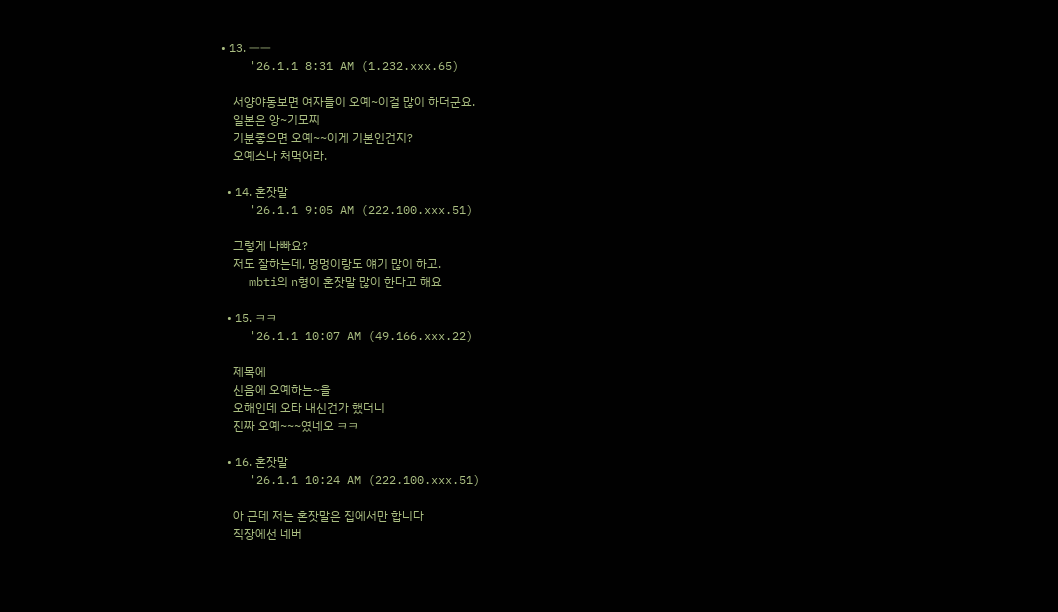• 13. ㅡㅡ
    '26.1.1 8:31 AM (1.232.xxx.65)

    서양야동보면 여자들이 오예~이걸 많이 하더군요.
    일본은 앙~기모찌
    기분좋으면 오예~~이게 기본인건지?
    오예스나 처먹어라.

  • 14. 혼잣말
    '26.1.1 9:05 AM (222.100.xxx.51)

    그렇게 나빠요?
    저도 잘하는데, 멍멍이랑도 얘기 많이 하고.
    mbti의 n형이 혼잣말 많이 한다고 해요

  • 15. ㅋㅋ
    '26.1.1 10:07 AM (49.166.xxx.22)

    제목에
    신음에 오예하는~을
    오해인데 오타 내신건가 했더니
    진짜 오예~~~였네오 ㅋㅋ

  • 16. 혼잣말
    '26.1.1 10:24 AM (222.100.xxx.51)

    아 근데 저는 혼잣말은 집에서만 합니다
    직장에선 네버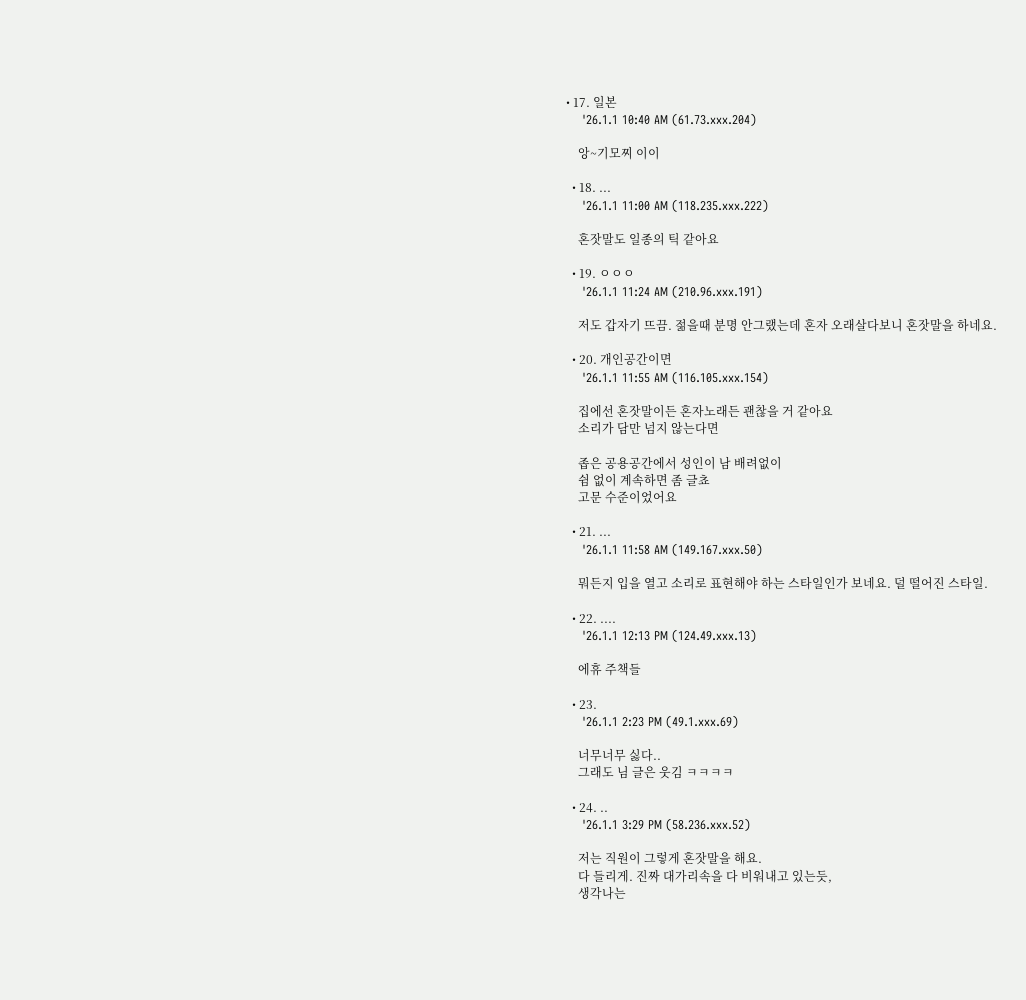• 17. 일본
    '26.1.1 10:40 AM (61.73.xxx.204)

    앙~기모찌 이이

  • 18. ...
    '26.1.1 11:00 AM (118.235.xxx.222)

    혼잣말도 일종의 틱 같아요

  • 19. ㅇㅇㅇ
    '26.1.1 11:24 AM (210.96.xxx.191)

    저도 갑자기 뜨끔. 젊을때 분명 안그랬는데 혼자 오래살다보니 혼잣말을 하네요.

  • 20. 개인공간이면
    '26.1.1 11:55 AM (116.105.xxx.154)

    집에선 혼잣말이든 혼자노래든 괜찮을 거 같아요
    소리가 담만 넘지 않는다면

    좁은 공용공간에서 성인이 남 배려없이
    쉼 없이 계속하면 좀 글쵸
    고문 수준이었어요

  • 21. ...
    '26.1.1 11:58 AM (149.167.xxx.50)

    뭐든지 입을 열고 소리로 표현해야 하는 스타일인가 보네요. 덜 떨어진 스타일.

  • 22. ....
    '26.1.1 12:13 PM (124.49.xxx.13)

    에휴 주책들

  • 23.
    '26.1.1 2:23 PM (49.1.xxx.69)

    너무너무 싫다..
    그래도 님 글은 웃김 ㅋㅋㅋㅋ

  • 24. ..
    '26.1.1 3:29 PM (58.236.xxx.52)

    저는 직원이 그렇게 혼잣말을 해요.
    다 들리게. 진짜 대가리속을 다 비워내고 있는듯,
    생각나는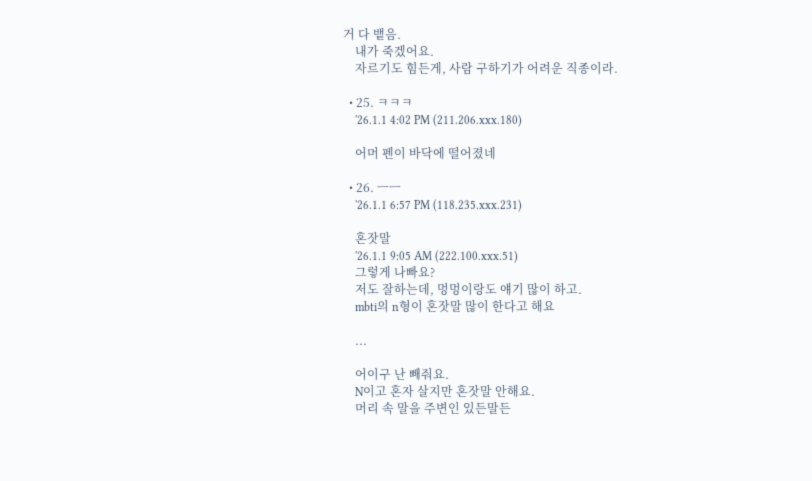거 다 뱉음.
    내가 죽겠어요.
    자르기도 힘든게, 사람 구하기가 어려운 직종이라.

  • 25. ㅋㅋㅋ
    '26.1.1 4:02 PM (211.206.xxx.180)

    어머 펜이 바닥에 떨어졌네

  • 26. ㅡㅡ
    '26.1.1 6:57 PM (118.235.xxx.231)

    혼잣말
    '26.1.1 9:05 AM (222.100.xxx.51)
    그렇게 나빠요?
    저도 잘하는데, 멍멍이랑도 얘기 많이 하고.
    mbti의 n형이 혼잣말 많이 한다고 해요

    ...

    어이구 난 빼줘요.
    N이고 혼자 살지만 혼잣말 안해요.
    머리 속 말을 주변인 있든말든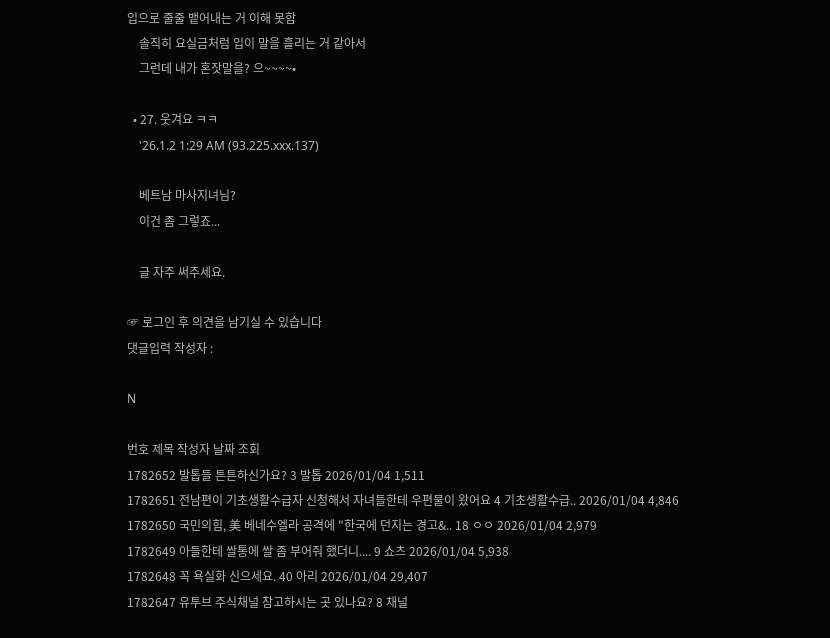입으로 줄줄 뱉어내는 거 이해 못함
    솔직히 요실금처럼 입이 말을 흘리는 거 같아서
    그런데 내가 혼잣말을? 으~~~~•

  • 27. 웃겨요 ㅋㅋ
    '26.1.2 1:29 AM (93.225.xxx.137)

    베트남 마사지녀님?
    이건 좀 그렇죠...

    글 자주 써주세요.

☞ 로그인 후 의견을 남기실 수 있습니다
댓글입력 작성자 :

N

번호 제목 작성자 날짜 조회
1782652 발톱들 튼튼하신가요? 3 발톱 2026/01/04 1,511
1782651 전남편이 기초생활수급자 신청해서 자녀들한테 우편물이 왔어요 4 기초생활수급.. 2026/01/04 4,846
1782650 국민의힘, 美 베네수엘라 공격에 "한국에 던지는 경고&.. 18 ㅇㅇ 2026/01/04 2,979
1782649 아들한테 쌀통에 쌀 좀 부어줘 했더니.... 9 쇼츠 2026/01/04 5,938
1782648 꼭 욕실화 신으세요. 40 아리 2026/01/04 29,407
1782647 유투브 주식채널 참고하시는 곳 있나요? 8 채널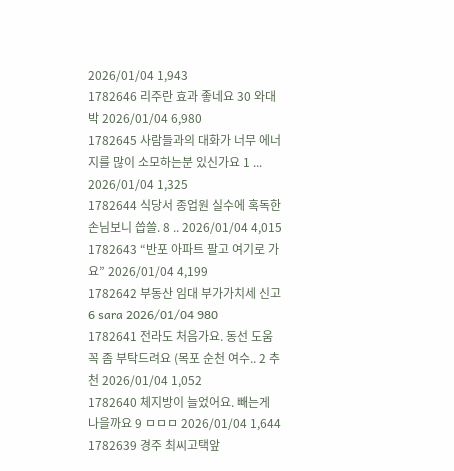2026/01/04 1,943
1782646 리주란 효과 좋네요 30 와대박 2026/01/04 6,980
1782645 사람들과의 대화가 너무 에너지를 많이 소모하는분 있신가요 1 ... 2026/01/04 1,325
1782644 식당서 종업원 실수에 혹독한 손님보니 씁쓸. 8 .. 2026/01/04 4,015
1782643 “반포 아파트 팔고 여기로 가요” 2026/01/04 4,199
1782642 부동산 임대 부가가치세 신고 6 sara 2026/01/04 980
1782641 전라도 처음가요. 동선 도움 꼭 좀 부탁드려요 (목포 순천 여수.. 2 추천 2026/01/04 1,052
1782640 체지방이 늘었어요. 빼는게 나을까요 9 ㅁㅁㅁ 2026/01/04 1,644
1782639 경주 최씨고택앞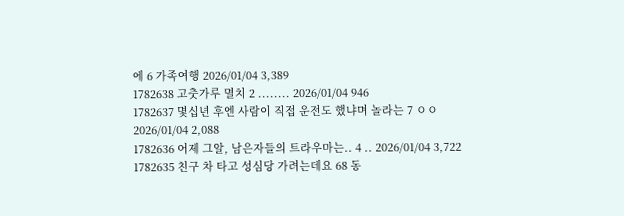에 6 가족여행 2026/01/04 3,389
1782638 고춧가루 멸치 2 ........ 2026/01/04 946
1782637 몇십년 후엔 사람이 직접 운전도 했냐며 놀라는 7 ㅇㅇ 2026/01/04 2,088
1782636 어제 그알, 남은자들의 트라우마는.. 4 .. 2026/01/04 3,722
1782635 친구 차 타고 성심당 가려는데요 68 동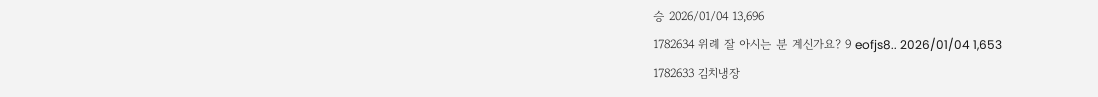승 2026/01/04 13,696
1782634 위례 잘 아시는 분 계신가요? 9 eofjs8.. 2026/01/04 1,653
1782633 김치냉장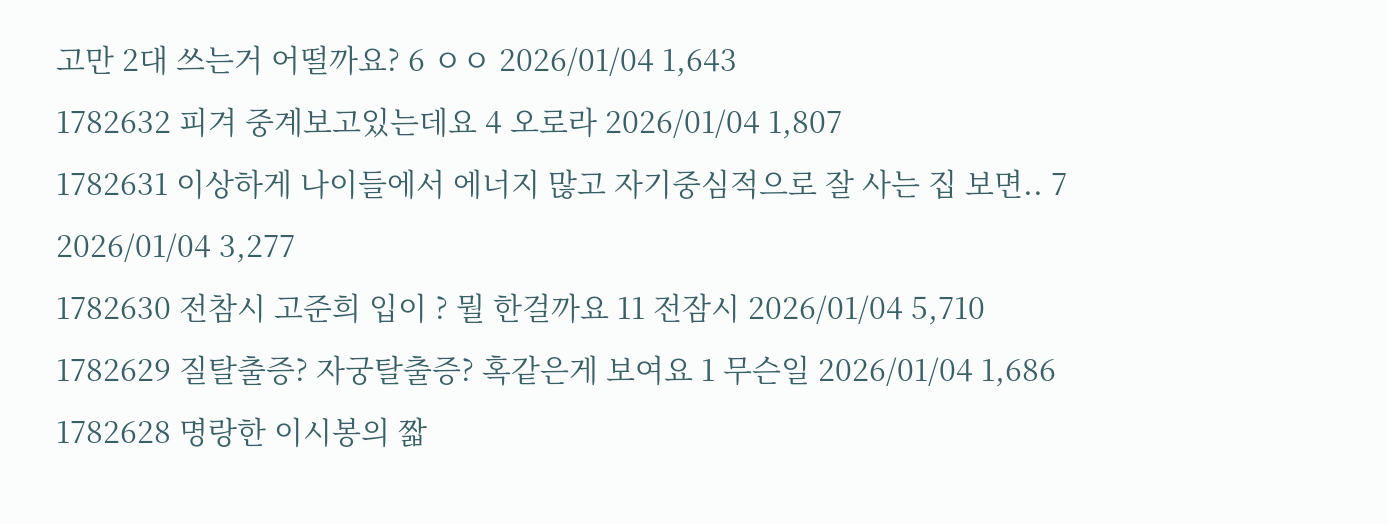고만 2대 쓰는거 어떨까요? 6 ㅇㅇ 2026/01/04 1,643
1782632 피겨 중계보고있는데요 4 오로라 2026/01/04 1,807
1782631 이상하게 나이들에서 에너지 많고 자기중심적으로 잘 사는 집 보면.. 7 2026/01/04 3,277
1782630 전참시 고준희 입이 ? 뭘 한걸까요 11 전잠시 2026/01/04 5,710
1782629 질탈출증? 자궁탈출증? 혹같은게 보여요 1 무슨일 2026/01/04 1,686
1782628 명랑한 이시봉의 짧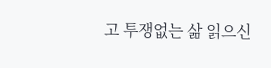고 투쟁없는 삶 읽으신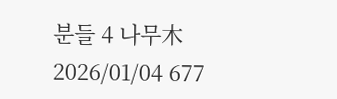분들 4 나무木 2026/01/04 677